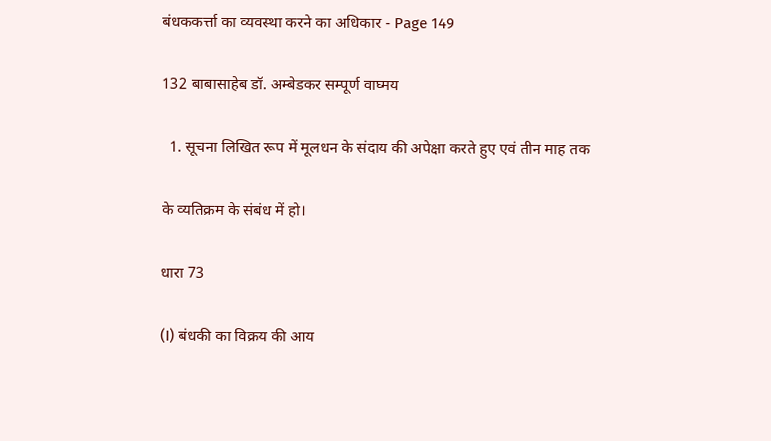बंधककर्त्ता का व्यवस्था करने का अधिकार - Page 149

132 बाबासाहेब डॉ. अम्बेडकर सम्पूर्ण वाघ्मय

  1. सूचना लिखित रूप में मूलधन के संदाय की अपेक्षा करते हुए एवं तीन माह तक

के व्यतिक्रम के संबंध में हो।

धारा 73

(I) बंधकी का विक्रय की आय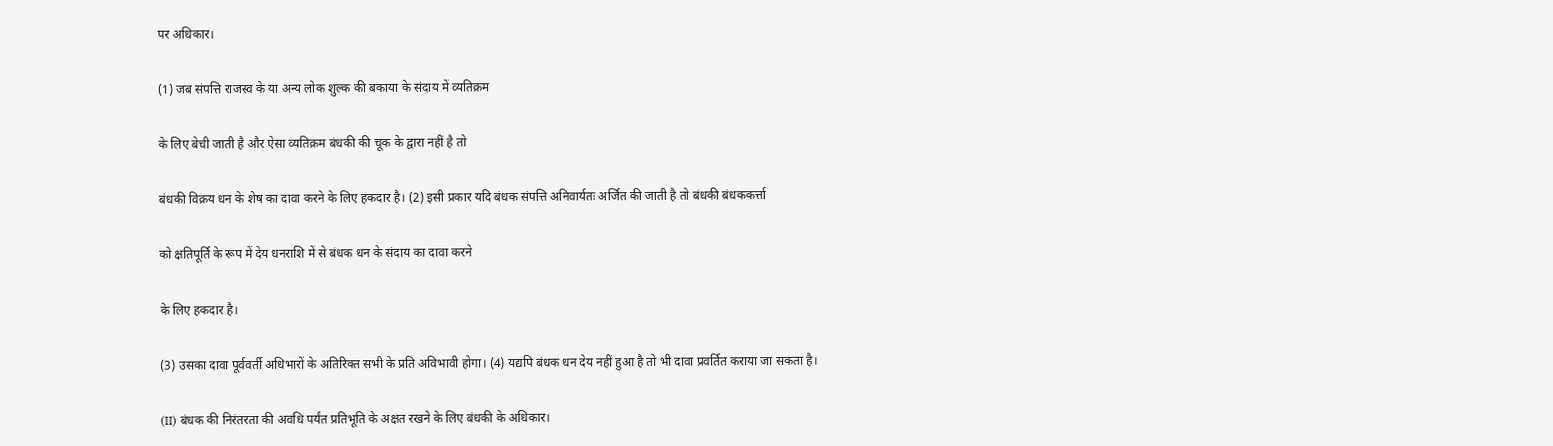पर अधिकार।

(1) जब संपत्ति राजस्व के या अन्य लोक शुल्क की बकाया के संदाय में व्यतिक्रम

के लिए बेची जाती है और ऐसा व्यतिक्रम बंधकी की चूक के द्वारा नहीं है तो

बंधकी विक्रय धन के शेष का दावा करने के लिए हकदार है। (2) इसी प्रकार यदि बंधक संपत्ति अनिवार्यतः अर्जित की जाती है तो बंधकी बंधककर्त्ता

को क्षतिपूर्ति के रूप में देय धनराशि में से बंधक धन के संदाय का दावा करने

के लिए हकदार है।

(3) उसका दावा पूर्ववर्ती अधिभारों के अतिरिक्त सभी के प्रति अविभावी होगा। (4) यद्यपि बंधक धन देय नहीं हुआ है तो भी दावा प्रवर्तित कराया जा सकता है।

(II) बंधक की निरंतरता की अवधि पर्यंत प्रतिभूति के अक्षत रखने के लिए बंधकी के अधिकार।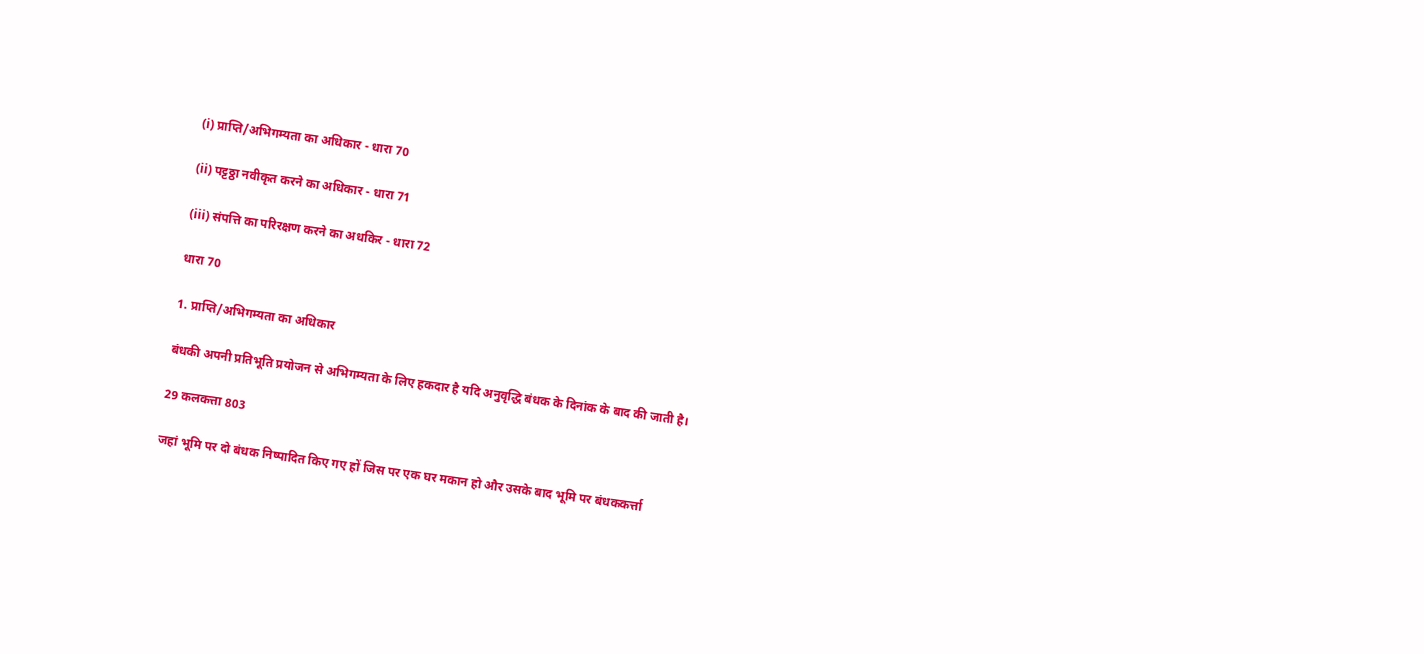(i) प्राप्ति/अभिगम्यता का अधिकार - धारा 70

(ii) पट्टठ्ठा नवीकृत करने का अधिकार - धारा 71

(iii) संपत्ति का परिरक्षण करने का अधकिर - धारा 72

धारा 70

1. प्राप्ति/अभिगम्यता का अधिकार

बंधकी अपनी प्रतिभूति प्रयोजन से अभिगम्यता के लिए हकदार है यदि अनुवृद्धि बंधक के दिनांक के बाद की जाती है।

29 कलकत्ता 803

जहां भूमि पर दो बंधक निष्पादित किए गए हों जिस पर एक घर मकान हो और उसके बाद भूमि पर बंधककर्त्ता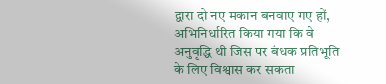द्वारा दो नए मकान बनवाए गए हों, अभिनिर्धारित किया गया कि वे अनुवृद्धि थी जिस पर बंधक प्रतिभूति के लिए विश्वास कर सकता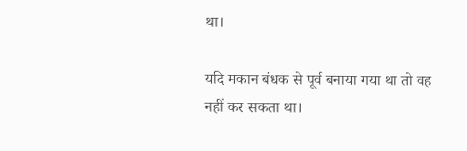था।

यदि मकान बंधक से पूर्व बनाया गया था तो वह नहीं कर सकता था।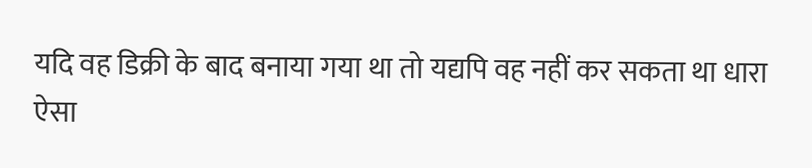यदि वह डिक्री के बाद बनाया गया था तो यद्यपि वह नहीं कर सकता था धारा ऐसा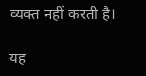व्यक्त नहीं करती है।

यह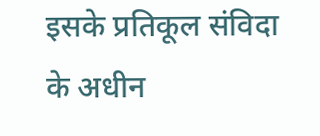इसके प्रतिकूल संविदा के अधीन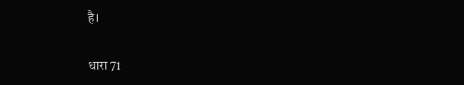है।

धारा 71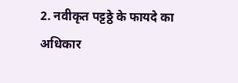2. नवीकृत पट्टठ्ठे के फायदे का अधिकार